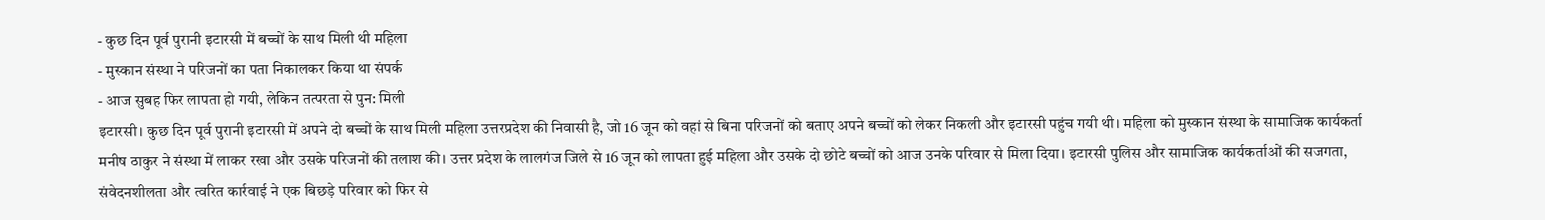- कुछ दिन पूर्व पुरानी इटारसी में बच्चों के साथ मिली थी महिला
- मुस्कान संस्था ने परिजनों का पता निकालकर किया था संपर्क
- आज सुबह फिर लापता हो गयी, लेकिन तत्परता से पुन: मिली
इटारसी। कुछ दिन पूर्व पुरानी इटारसी में अपने दो बच्चों के साथ मिली महिला उत्तरप्रदेश की निवासी है, जो 16 जून को वहां से बिना परिजनों को बताए अपने बच्चों को लेकर निकली और इटारसी पहुंच गयी थी। महिला को मुस्कान संस्था के सामाजिक कार्यकर्ता मनीष ठाकुर ने संस्था में लाकर रखा और उसके परिजनों की तलाश की। उत्तर प्रदेश के लालगंज जिले से 16 जून को लापता हुई महिला और उसके दो छोटे बच्चों को आज उनके परिवार से मिला दिया। इटारसी पुलिस और सामाजिक कार्यकर्ताओं की सजगता, संवेदनशीलता और त्वरित कार्रवाई ने एक बिछड़े परिवार को फिर से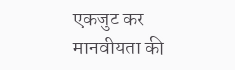एकजुट कर मानवीयता की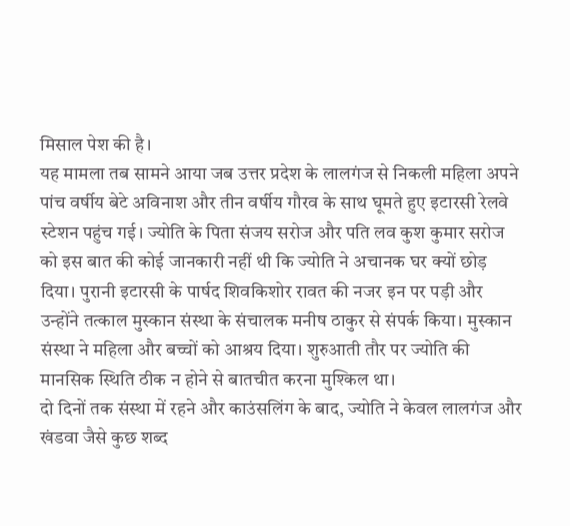मिसाल पेश की है।
यह मामला तब सामने आया जब उत्तर प्रदेश के लालगंज से निकली महिला अपने पांच वर्षीय बेटे अविनाश और तीन वर्षीय गौरव के साथ घूमते हुए इटारसी रेलवे स्टेशन पहुंच गई। ज्योति के पिता संजय सरोज और पति लव कुश कुमार सरोज को इस बात की कोई जानकारी नहीं थी कि ज्योति ने अचानक घर क्यों छोड़ दिया। पुरानी इटारसी के पार्षद शिवकिशोर रावत की नजर इन पर पड़ी और उन्होंने तत्काल मुस्कान संस्था के संचालक मनीष ठाकुर से संपर्क किया। मुस्कान संस्था ने महिला और बच्चों को आश्रय दिया। शुरुआती तौर पर ज्योति की मानसिक स्थिति ठीक न होने से बातचीत करना मुश्किल था।
दो दिनों तक संस्था में रहने और काउंसलिंग के बाद, ज्योति ने केवल लालगंज और खंडवा जैसे कुछ शब्द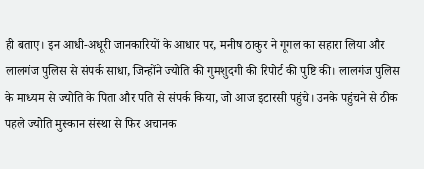ही बताए। इन आधी-अधूरी जानकारियों के आधार पर, मनीष ठाकुर ने गूगल का सहारा लिया और लालगंज पुलिस से संपर्क साधा, जिन्होंने ज्योति की गुमशुदगी की रिपोर्ट की पुष्टि की। लालगंज पुलिस के माध्यम से ज्योति के पिता और पति से संपर्क किया, जो आज इटारसी पहुंचे। उनके पहुंचने से ठीक पहले ज्योति मुस्कान संस्था से फिर अचानक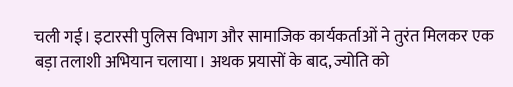चली गई। इटारसी पुलिस विभाग और सामाजिक कार्यकर्ताओं ने तुरंत मिलकर एक बड़ा तलाशी अभियान चलाया। अथक प्रयासों के बाद, ज्योति को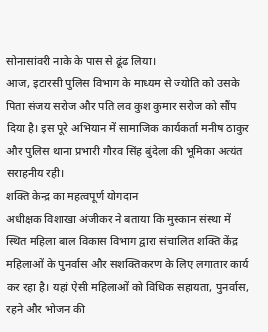सोनासांवरी नाके के पास से ढूंढ लिया।
आज, इटारसी पुलिस विभाग के माध्यम से ज्योति को उसके पिता संजय सरोज और पति लव कुश कुमार सरोज को सौंप दिया है। इस पूरे अभियान में सामाजिक कार्यकर्ता मनीष ठाकुर और पुलिस थाना प्रभारी गौरव सिंह बुंदेला की भूमिका अत्यंत सराहनीय रही।
शक्ति केन्द्र का महत्वपूर्ण योगदान
अधीक्षक विशाखा अंजीकर ने बताया कि मुस्कान संस्था में स्थित महिला बाल विकास विभाग द्वारा संचालित शक्ति केंद्र महिलाओं के पुनर्वास और सशक्तिकरण के लिए लगातार कार्य कर रहा है। यहां ऐसी महिलाओं को विधिक सहायता, पुनर्वास, रहने और भोजन की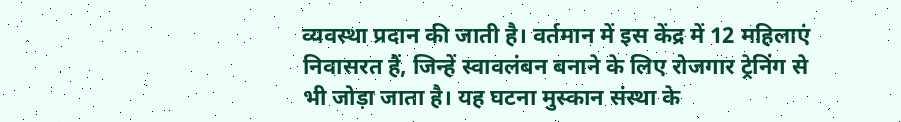व्यवस्था प्रदान की जाती है। वर्तमान में इस केंद्र में 12 महिलाएं निवासरत हैं, जिन्हें स्वावलंबन बनाने के लिए रोजगार ट्रेनिंग से भी जोड़ा जाता है। यह घटना मुस्कान संस्था के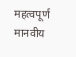महत्वपूर्ण मानवीय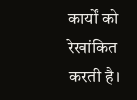कार्यों को रेखांकित करती है।